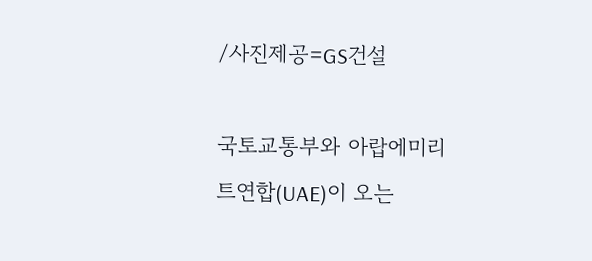/사진제공=GS건설

국토교통부와 아랍에미리트연합(UAE)이 오는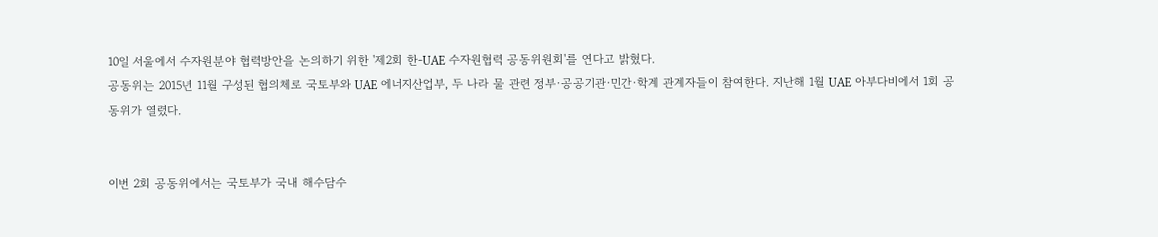10일 서울에서 수자원분야 협력방안을 논의하기 위한 '제2회 한-UAE 수자원협력 공동위원회'를 연다고 밝혔다.
공동위는 2015년 11월 구성된 협의체로 국토부와 UAE 에너지산업부, 두 나라 물 관련 정부·공공기관·민간·학계 관계자들이 참여한다. 지난해 1월 UAE 아부다비에서 1회 공동위가 열렸다.


이번 2회 공동위에서는 국토부가 국내 해수담수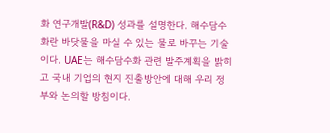화 연구개발(R&D) 성과를 설명한다. 해수담수화란 바닷물을 마실 수 있는 물로 바꾸는 기술이다. UAE는 해수담수화 관련 발주계획을 밝히고 국내 기업의 현지 진출방안에 대해 우리 정부와 논의할 방침이다.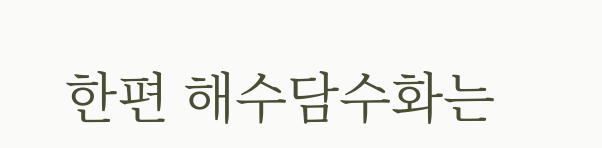한편 해수담수화는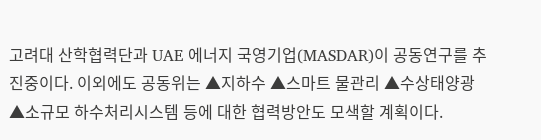고려대 산학협력단과 UAE 에너지 국영기업(MASDAR)이 공동연구를 추진중이다. 이외에도 공동위는 ▲지하수 ▲스마트 물관리 ▲수상태양광 ▲소규모 하수처리시스템 등에 대한 협력방안도 모색할 계획이다.